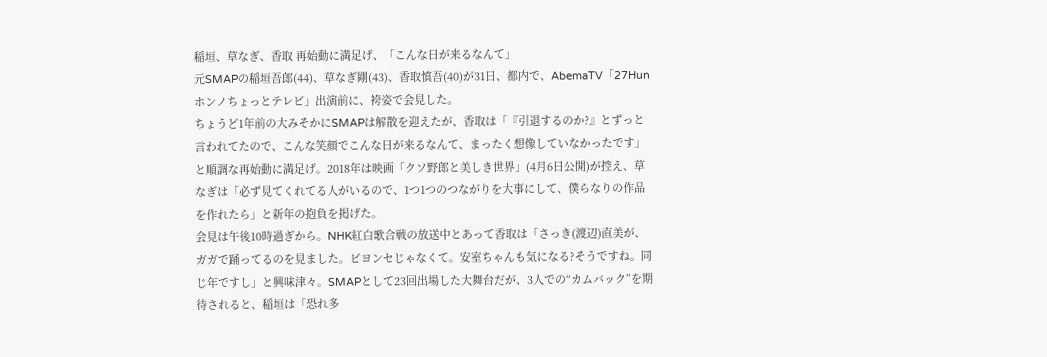稲垣、草なぎ、香取 再始動に満足げ、「こんな日が来るなんて」
元SMAPの稲垣吾郎(44)、草なぎ剛(43)、香取慎吾(40)が31日、都内で、AbemaTV「27Hunホンノちょっとテレビ」出演前に、袴姿で会見した。
ちょうど1年前の大みそかにSMAPは解散を迎えたが、香取は「『引退するのか?』とずっと言われてたので、こんな笑顔でこんな日が来るなんて、まったく想像していなかったです」と順調な再始動に満足げ。2018年は映画「クソ野郎と美しき世界」(4月6日公開)が控え、草なぎは「必ず見てくれてる人がいるので、1つ1つのつながりを大事にして、僕らなりの作品を作れたら」と新年の抱負を掲げた。
会見は午後10時過ぎから。NHK紅白歌合戦の放送中とあって香取は「さっき(渡辺)直美が、ガガで踊ってるのを見ました。ビヨンセじゃなくて。安室ちゃんも気になる?そうですね。同じ年ですし」と興味津々。SMAPとして23回出場した大舞台だが、3人での“カムバック”を期待されると、稲垣は「恐れ多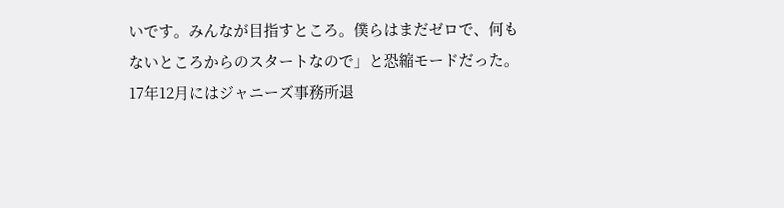いです。みんなが目指すところ。僕らはまだゼロで、何もないところからのスタートなので」と恐縮モードだった。
17年12月にはジャニーズ事務所退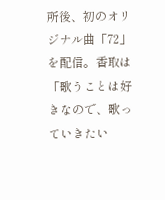所後、初のオリジナル曲「72」を配信。香取は「歌うことは好きなので、歌っていきたい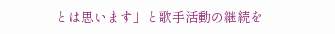とは思います」と歌手活動の継続を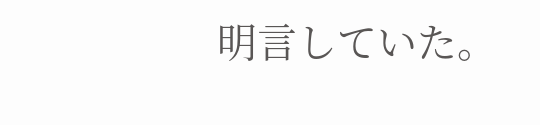明言していた。